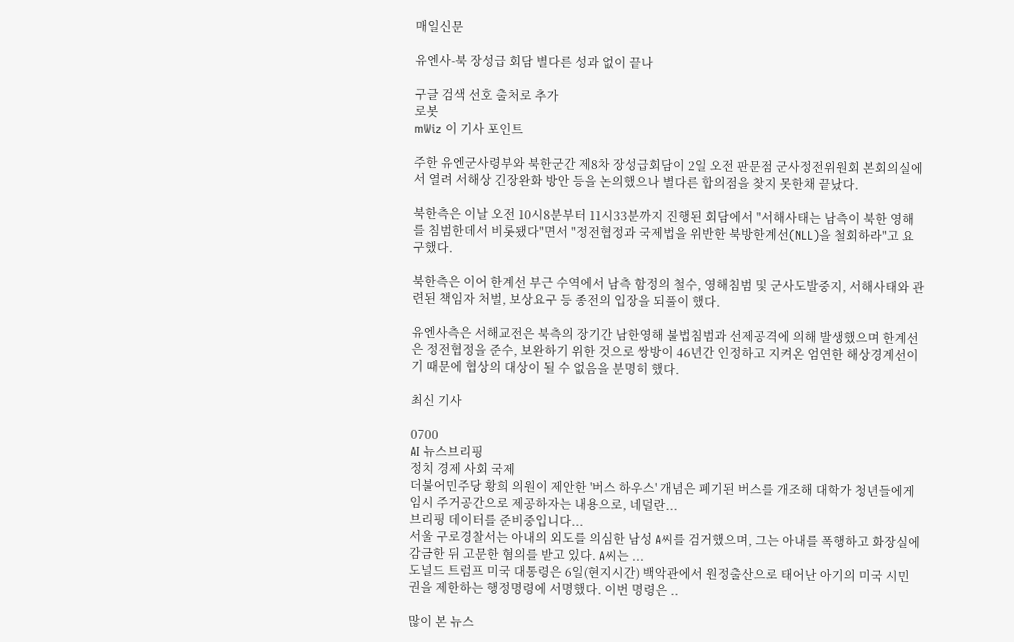매일신문

유엔사-북 장성급 회담 별다른 성과 없이 끝나

구글 검색 선호 출처로 추가
로봇
mWiz 이 기사 포인트

주한 유엔군사령부와 북한군간 제8차 장성급회담이 2일 오전 판문점 군사정전위원회 본회의실에서 열려 서해상 긴장완화 방안 등을 논의했으나 별다른 합의점을 찾지 못한채 끝났다.

북한측은 이날 오전 10시8분부터 11시33분까지 진행된 회담에서 "서해사태는 남측이 북한 영해를 침범한데서 비롯됐다"면서 "정전협정과 국제법을 위반한 북방한계선(NLL)을 철회하라"고 요구했다.

북한측은 이어 한계선 부근 수역에서 남측 함정의 철수, 영해침범 및 군사도발중지, 서해사태와 관련된 책임자 처벌, 보상요구 등 종전의 입장을 되풀이 했다.

유엔사측은 서해교전은 북측의 장기간 남한영해 불법침범과 선제공격에 의해 발생했으며 한계선은 정전협정을 준수, 보완하기 위한 것으로 쌍방이 46년간 인정하고 지켜온 엄연한 해상경계선이기 때문에 협상의 대상이 될 수 없음을 분명히 했다.

최신 기사

0700
AI 뉴스브리핑
정치 경제 사회 국제
더불어민주당 황희 의원이 제안한 '버스 하우스' 개념은 폐기된 버스를 개조해 대학가 청년들에게 임시 주거공간으로 제공하자는 내용으로, 네덜란...
브리핑 데이터를 준비중입니다...
서울 구로경찰서는 아내의 외도를 의심한 남성 A씨를 검거했으며, 그는 아내를 폭행하고 화장실에 감금한 뒤 고문한 혐의를 받고 있다. A씨는 ...
도널드 트럼프 미국 대통령은 6일(현지시간) 백악관에서 원정출산으로 태어난 아기의 미국 시민권을 제한하는 행정명령에 서명했다. 이번 명령은 ..

많이 본 뉴스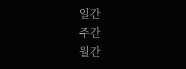일간
주간
월간